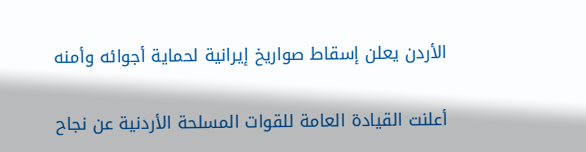الأردن يعلن إسقاط صواريخ إيرانية لحماية أجوائه وأمنه

أعلنت القيادة العامة للقوات المسلحة الأردنية عن نجاح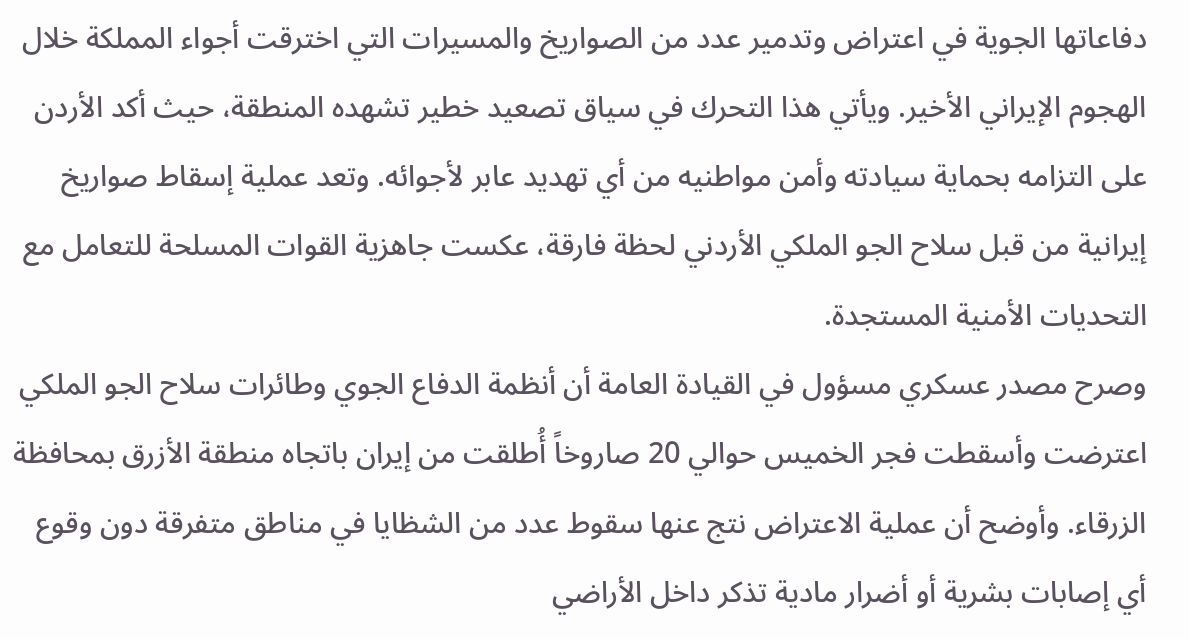دفاعاتها الجوية في اعتراض وتدمير عدد من الصواريخ والمسيرات التي اخترقت أجواء المملكة خلال الهجوم الإيراني الأخير. ويأتي هذا التحرك في سياق تصعيد خطير تشهده المنطقة، حيث أكد الأردن على التزامه بحماية سيادته وأمن مواطنيه من أي تهديد عابر لأجوائه. وتعد عملية إسقاط صواريخ إيرانية من قبل سلاح الجو الملكي الأردني لحظة فارقة، عكست جاهزية القوات المسلحة للتعامل مع التحديات الأمنية المستجدة.
وصرح مصدر عسكري مسؤول في القيادة العامة أن أنظمة الدفاع الجوي وطائرات سلاح الجو الملكي اعترضت وأسقطت فجر الخميس حوالي 20 صاروخاً أُطلقت من إيران باتجاه منطقة الأزرق بمحافظة الزرقاء. وأوضح أن عملية الاعتراض نتج عنها سقوط عدد من الشظايا في مناطق متفرقة دون وقوع أي إصابات بشرية أو أضرار مادية تذكر داخل الأراضي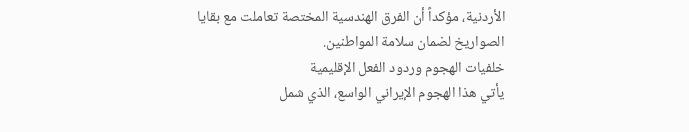الأردنية، مؤكداً أن الفرق الهندسية المختصة تعاملت مع بقايا الصواريخ لضمان سلامة المواطنين.
خلفيات الهجوم وردود الفعل الإقليمية
يأتي هذا الهجوم الإيراني الواسع، الذي شمل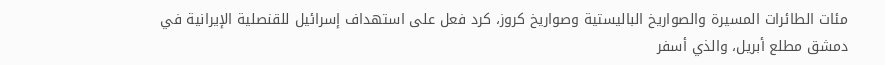مئات الطائرات المسيرة والصواريخ الباليستية وصواريخ كروز، كرد فعل على استهداف إسرائيل للقنصلية الإيرانية في دمشق مطلع أبريل، والذي أسفر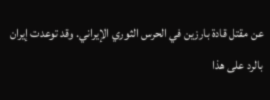عن مقتل قادة بارزين في الحرس الثوري الإيراني. وقد توعدت إيران بالرد على هذا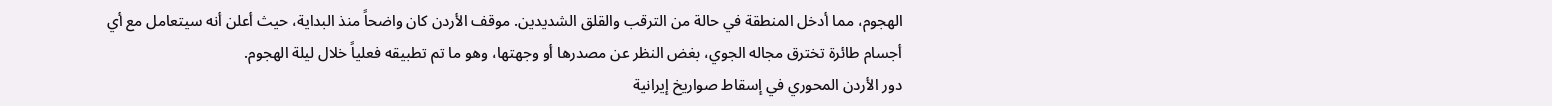الهجوم، مما أدخل المنطقة في حالة من الترقب والقلق الشديدين. موقف الأردن كان واضحاً منذ البداية، حيث أعلن أنه سيتعامل مع أي أجسام طائرة تخترق مجاله الجوي، بغض النظر عن مصدرها أو وجهتها، وهو ما تم تطبيقه فعلياً خلال ليلة الهجوم.
دور الأردن المحوري في إسقاط صواريخ إيرانية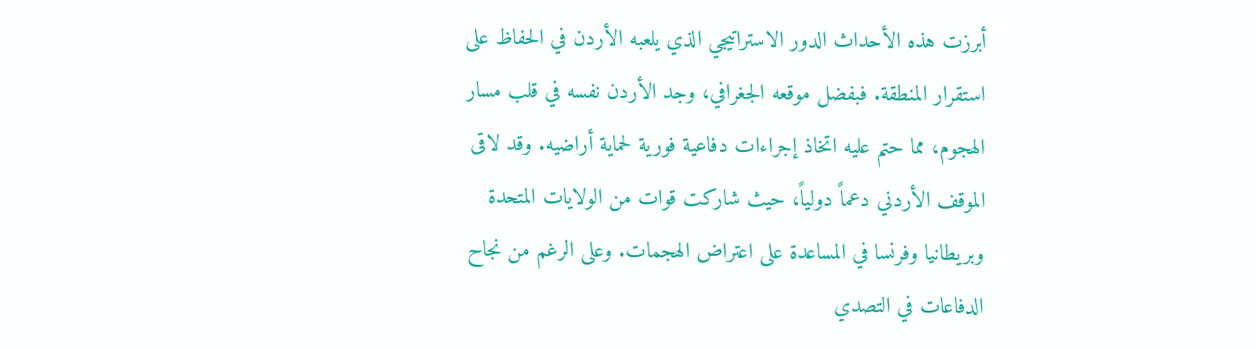أبرزت هذه الأحداث الدور الاستراتيجي الذي يلعبه الأردن في الحفاظ على استقرار المنطقة. فبفضل موقعه الجغرافي، وجد الأردن نفسه في قلب مسار الهجوم، مما حتم عليه اتخاذ إجراءات دفاعية فورية لحماية أراضيه. وقد لاقى الموقف الأردني دعماً دولياً، حيث شاركت قوات من الولايات المتحدة وبريطانيا وفرنسا في المساعدة على اعتراض الهجمات. وعلى الرغم من نجاح الدفاعات في التصدي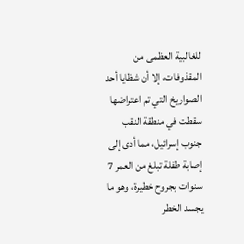للغالبية العظمى من المقذوفات، إلا أن شظايا أحد الصواريخ التي تم اعتراضها سقطت في منطقة النقب جنوب إسرائيل، مما أدى إلى إصابة طفلة تبلغ من العمر 7 سنوات بجروح خطيرة، وهو ما يجسد الخطر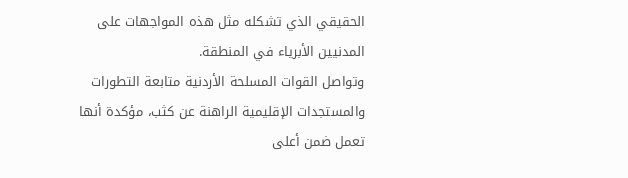الحقيقي الذي تشكله مثل هذه المواجهات على المدنيين الأبرياء في المنطقة.
وتواصل القوات المسلحة الأردنية متابعة التطورات والمستجدات الإقليمية الراهنة عن كثب، مؤكدة أنها تعمل ضمن أعلى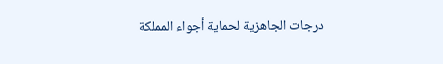درجات الجاهزية لحماية أجواء المملكة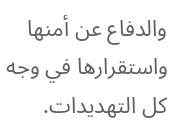والدفاع عن أمنها واستقرارها في وجه كل التهديدات.